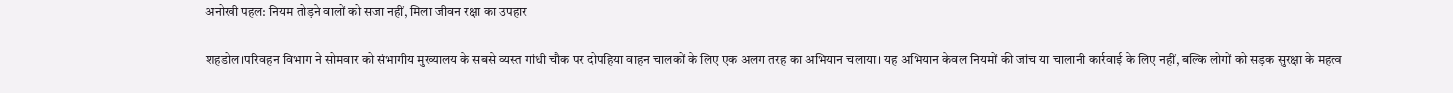अनोखी पहल: नियम तोड़ने वालों को सजा नहीं, मिला जीवन रक्षा का उपहार

शहडोल।परिवहन विभाग ने सोमवार को संभागीय मुख्यालय के सबसे व्यस्त गांधी चौक पर दोपहिया वाहन चालकों के लिए एक अलग तरह का अभियान चलाया। यह अभियान केवल नियमों की जांच या चालानी कार्रवाई के लिए नहीं, बल्कि लोगों को सड़क सुरक्षा के महत्व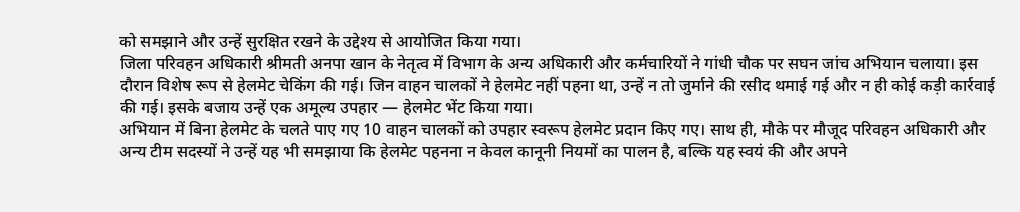को समझाने और उन्हें सुरक्षित रखने के उद्देश्य से आयोजित किया गया।
जिला परिवहन अधिकारी श्रीमती अनपा खान के नेतृत्व में विभाग के अन्य अधिकारी और कर्मचारियों ने गांधी चौक पर सघन जांच अभियान चलाया। इस दौरान विशेष रूप से हेलमेट चेकिंग की गई। जिन वाहन चालकों ने हेलमेट नहीं पहना था, उन्हें न तो जुर्माने की रसीद थमाई गई और न ही कोई कड़ी कार्रवाई की गई। इसके बजाय उन्हें एक अमूल्य उपहार — हेलमेट भेंट किया गया।
अभियान में बिना हेलमेट के चलते पाए गए 10 वाहन चालकों को उपहार स्वरूप हेलमेट प्रदान किए गए। साथ ही, मौके पर मौजूद परिवहन अधिकारी और अन्य टीम सदस्यों ने उन्हें यह भी समझाया कि हेलमेट पहनना न केवल कानूनी नियमों का पालन है, बल्कि यह स्वयं की और अपने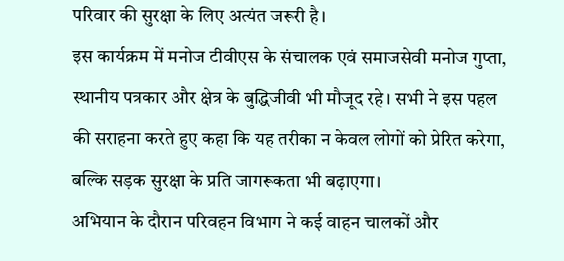परिवार की सुरक्षा के लिए अत्यंत जरूरी है।
इस कार्यक्रम में मनोज टीवीएस के संचालक एवं समाजसेवी मनोज गुप्ता, स्थानीय पत्रकार और क्षेत्र के बुद्धिजीवी भी मौजूद रहे। सभी ने इस पहल की सराहना करते हुए कहा कि यह तरीका न केवल लोगों को प्रेरित करेगा, बल्कि सड़क सुरक्षा के प्रति जागरूकता भी बढ़ाएगा।
अभियान के दौरान परिवहन विभाग ने कई वाहन चालकों और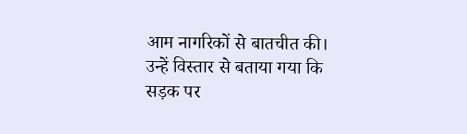आम नागरिकों से बातचीत की। उन्हें विस्तार से बताया गया कि सड़क पर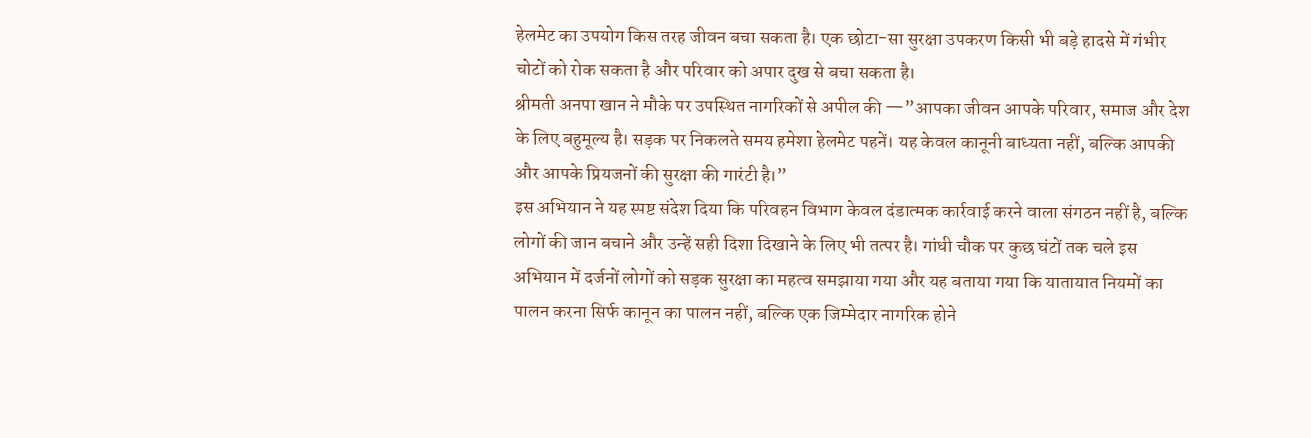हेलमेट का उपयोग किस तरह जीवन बचा सकता है। एक छोटा-सा सुरक्षा उपकरण किसी भी बड़े हादसे में गंभीर चोटों को रोक सकता है और परिवार को अपार दुख से बचा सकता है।
श्रीमती अनपा खान ने मौके पर उपस्थित नागरिकों से अपील की —”आपका जीवन आपके परिवार, समाज और देश के लिए बहुमूल्य है। सड़क पर निकलते समय हमेशा हेलमेट पहनें। यह केवल कानूनी बाध्यता नहीं, बल्कि आपकी और आपके प्रियजनों की सुरक्षा की गारंटी है।”
इस अभियान ने यह स्पष्ट संदेश दिया कि परिवहन विभाग केवल दंडात्मक कार्रवाई करने वाला संगठन नहीं है, बल्कि लोगों की जान बचाने और उन्हें सही दिशा दिखाने के लिए भी तत्पर है। गांधी चौक पर कुछ घंटों तक चले इस अभियान में दर्जनों लोगों को सड़क सुरक्षा का महत्व समझाया गया और यह बताया गया कि यातायात नियमों का पालन करना सिर्फ कानून का पालन नहीं, बल्कि एक जिम्मेदार नागरिक होने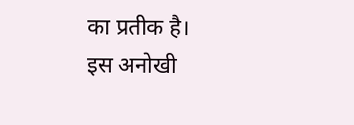का प्रतीक है।
इस अनोखी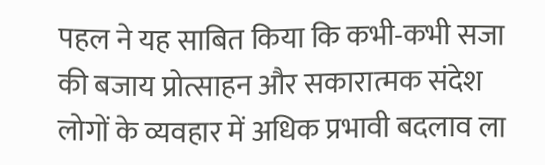पहल ने यह साबित किया कि कभी-कभी सजा की बजाय प्रोत्साहन और सकारात्मक संदेश लोगों के व्यवहार में अधिक प्रभावी बदलाव ला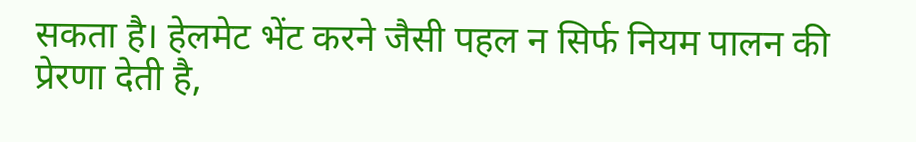सकता है। हेलमेट भेंट करने जैसी पहल न सिर्फ नियम पालन की प्रेरणा देती है,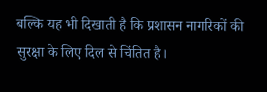बल्कि यह भी दिखाती है कि प्रशासन नागरिकों की सुरक्षा के लिए दिल से चिंतित है।